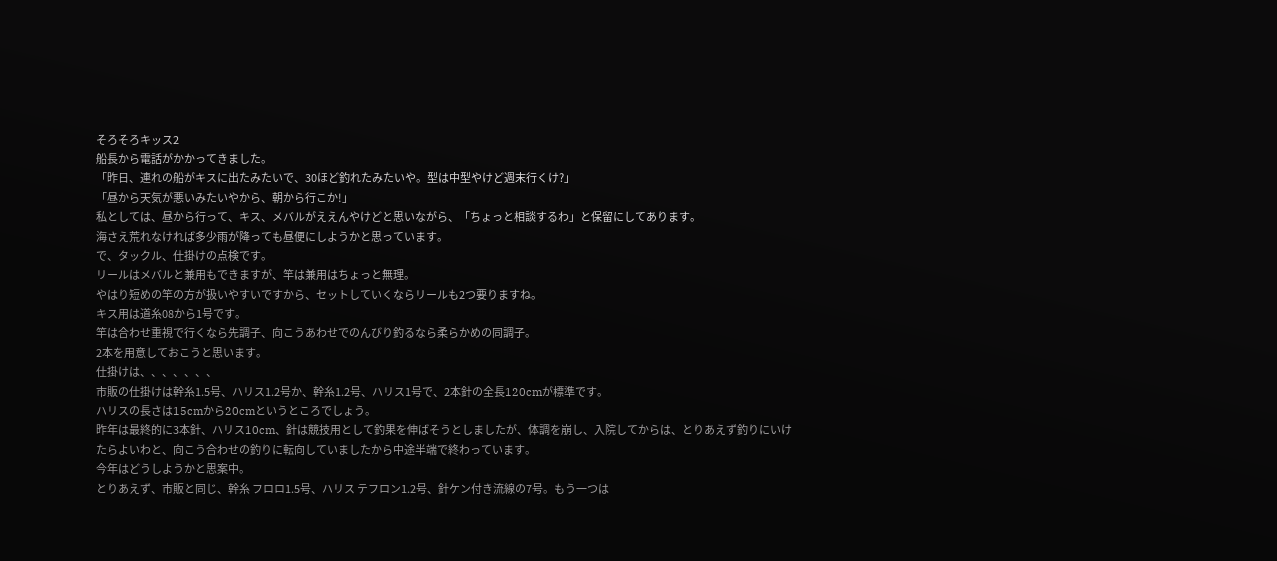そろそろキッス2
船長から電話がかかってきました。
「昨日、連れの船がキスに出たみたいで、30ほど釣れたみたいや。型は中型やけど週末行くけ?」
「昼から天気が悪いみたいやから、朝から行こか!」
私としては、昼から行って、キス、メバルがええんやけどと思いながら、「ちょっと相談するわ」と保留にしてあります。
海さえ荒れなければ多少雨が降っても昼便にしようかと思っています。
で、タックル、仕掛けの点検です。
リールはメバルと兼用もできますが、竿は兼用はちょっと無理。
やはり短めの竿の方が扱いやすいですから、セットしていくならリールも2つ要りますね。
キス用は道糸08から1号です。
竿は合わせ重視で行くなら先調子、向こうあわせでのんびり釣るなら柔らかめの同調子。
2本を用意しておこうと思います。
仕掛けは、、、、、、、
市販の仕掛けは幹糸1.5号、ハリス1.2号か、幹糸1.2号、ハリス1号で、2本針の全長120cmが標準です。
ハリスの長さは15cmから20cmというところでしょう。
昨年は最終的に3本針、ハリス10cm、針は競技用として釣果を伸ばそうとしましたが、体調を崩し、入院してからは、とりあえず釣りにいけたらよいわと、向こう合わせの釣りに転向していましたから中途半端で終わっています。
今年はどうしようかと思案中。
とりあえず、市販と同じ、幹糸 フロロ1.5号、ハリス テフロン1.2号、針ケン付き流線の7号。もう一つは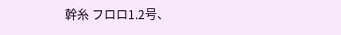幹糸 フロロ1.2号、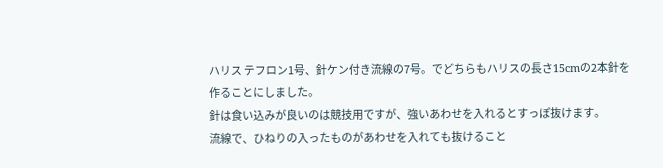ハリス テフロン1号、針ケン付き流線の7号。でどちらもハリスの長さ15cmの2本針を作ることにしました。
針は食い込みが良いのは競技用ですが、強いあわせを入れるとすっぽ抜けます。
流線で、ひねりの入ったものがあわせを入れても抜けること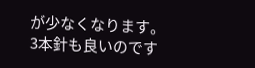が少なくなります。
3本針も良いのです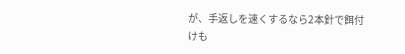が、手返しを速くするなら2本針で餌付けも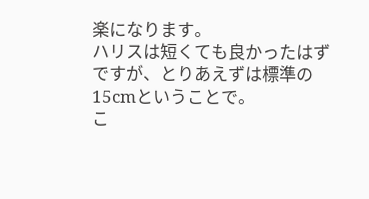楽になります。
ハリスは短くても良かったはずですが、とりあえずは標準の15cmということで。
こ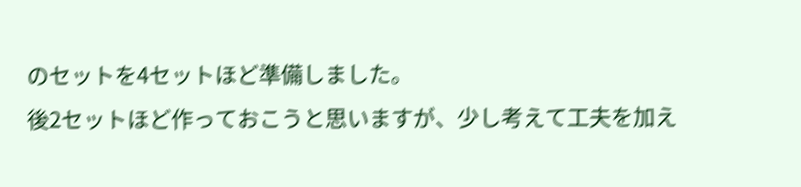のセットを4セットほど準備しました。
後2セットほど作っておこうと思いますが、少し考えて工夫を加え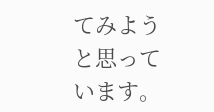てみようと思っています。